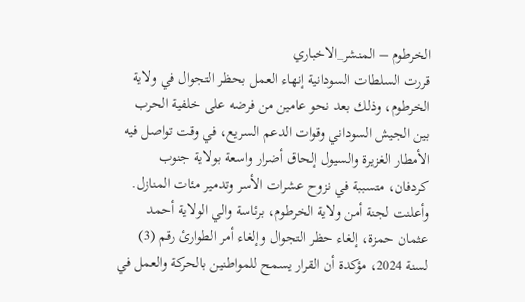الخرطوم – المنشر_الاخباري
قررت السلطات السودانية إنهاء العمل بحظر التجوال في ولاية الخرطوم، وذلك بعد نحو عامين من فرضه على خلفية الحرب بين الجيش السوداني وقوات الدعم السريع، في وقت تواصل فيه الأمطار الغزيرة والسيول إلحاق أضرار واسعة بولاية جنوب كردفان، متسببة في نزوح عشرات الأسر وتدمير مئات المنازل.
وأعلنت لجنة أمن ولاية الخرطوم، برئاسة والي الولاية أحمد عثمان حمزة، إلغاء حظر التجوال وإلغاء أمر الطوارئ رقم (3) لسنة 2024، مؤكدة أن القرار يسمح للمواطنين بالحركة والعمل في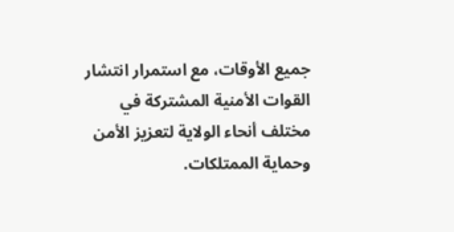جميع الأوقات، مع استمرار انتشار القوات الأمنية المشتركة في مختلف أنحاء الولاية لتعزيز الأمن وحماية الممتلكات.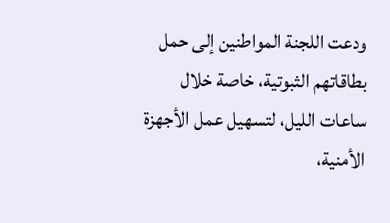ودعت اللجنة المواطنين إلى حمل بطاقاتهم الثبوتية، خاصة خلال ساعات الليل، لتسهيل عمل الأجهزة الأمنية،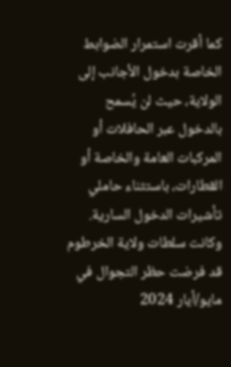كما أقرت استمرار الضوابط الخاصة بدخول الأجانب إلى الولاية، حيث لن يُسمح بالدخول عبر الحافلات أو المركبات العامة والخاصة أو القطارات، باستثناء حاملي تأشيرات الدخول السارية.
وكانت سلطات ولاية الخرطوم قد فرضت حظر التجوال في مايو/أيار 2024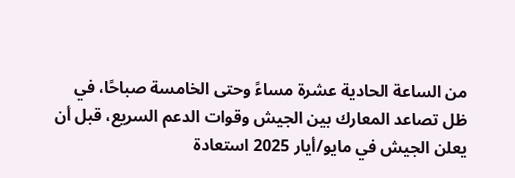من الساعة الحادية عشرة مساءً وحتى الخامسة صباحًا، في ظل تصاعد المعارك بين الجيش وقوات الدعم السريع، قبل أن يعلن الجيش في مايو/أيار 2025 استعادة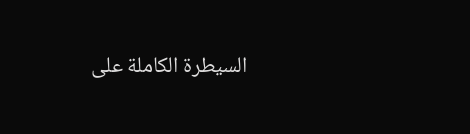السيطرة الكاملة على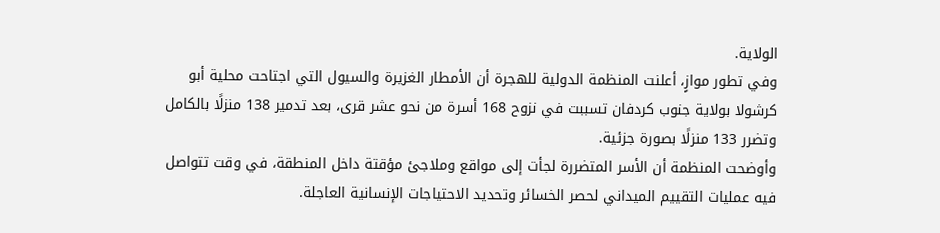الولاية.
وفي تطور موازٍ، أعلنت المنظمة الدولية للهجرة أن الأمطار الغزيرة والسيول التي اجتاحت محلية أبو كرشولا بولاية جنوب كردفان تسببت في نزوح 168 أسرة من نحو عشر قرى، بعد تدمير 138 منزلًا بالكامل وتضرر 133 منزلًا بصورة جزئية.
وأوضحت المنظمة أن الأسر المتضررة لجأت إلى مواقع وملاجئ مؤقتة داخل المنطقة، في وقت تتواصل فيه عمليات التقييم الميداني لحصر الخسائر وتحديد الاحتياجات الإنسانية العاجلة.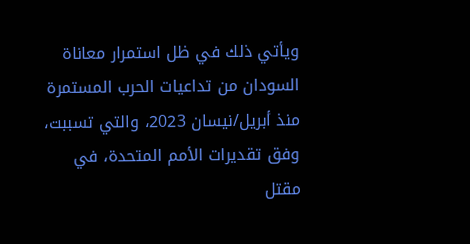ويأتي ذلك في ظل استمرار معاناة السودان من تداعيات الحرب المستمرة منذ أبريل/نيسان 2023، والتي تسببت، وفق تقديرات الأمم المتحدة، في مقتل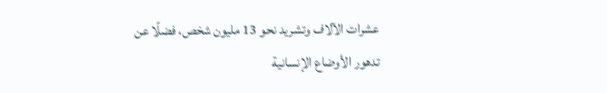عشرات الآلاف وتشريد نحو 13 مليون شخص، فضلًا عن تدهور الأوضاع الإنسانية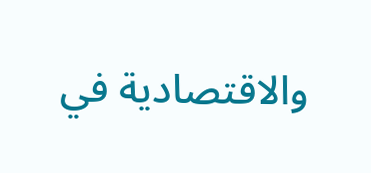والاقتصادية في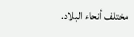مختلف أنحاء البلاد.